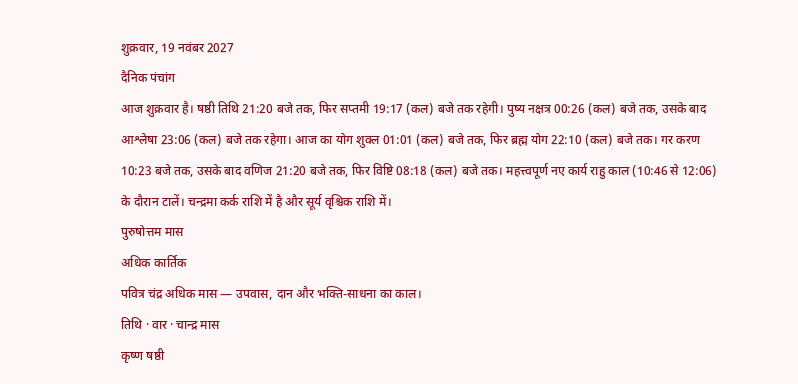शुक्रवार, 19 नवंबर 2027
दैनिक पंचांग
आज शुक्रवार है। षष्ठी तिथि 21:20 बजे तक, फिर सप्तमी 19:17 (कल) बजे तक रहेगी। पुष्य नक्षत्र 00:26 (कल) बजे तक, उसके बाद आश्लेषा 23:06 (कल) बजे तक रहेगा। आज का योग शुक्ल 01:01 (कल) बजे तक, फिर ब्रह्म योग 22:10 (कल) बजे तक। गर करण 10:23 बजे तक, उसके बाद वणिज 21:20 बजे तक, फिर विष्टि 08:18 (कल) बजे तक। महत्त्वपूर्ण नए कार्य राहु काल (10:46 से 12:06) के दौरान टालें। चन्द्रमा कर्क राशि में है और सूर्य वृश्चिक राशि में।
पुरुषोत्तम मास
अधिक कार्तिक
पवित्र चंद्र अधिक मास — उपवास, दान और भक्ति-साधना का काल।
तिथि · वार · चान्द्र मास
कृष्ण षष्ठी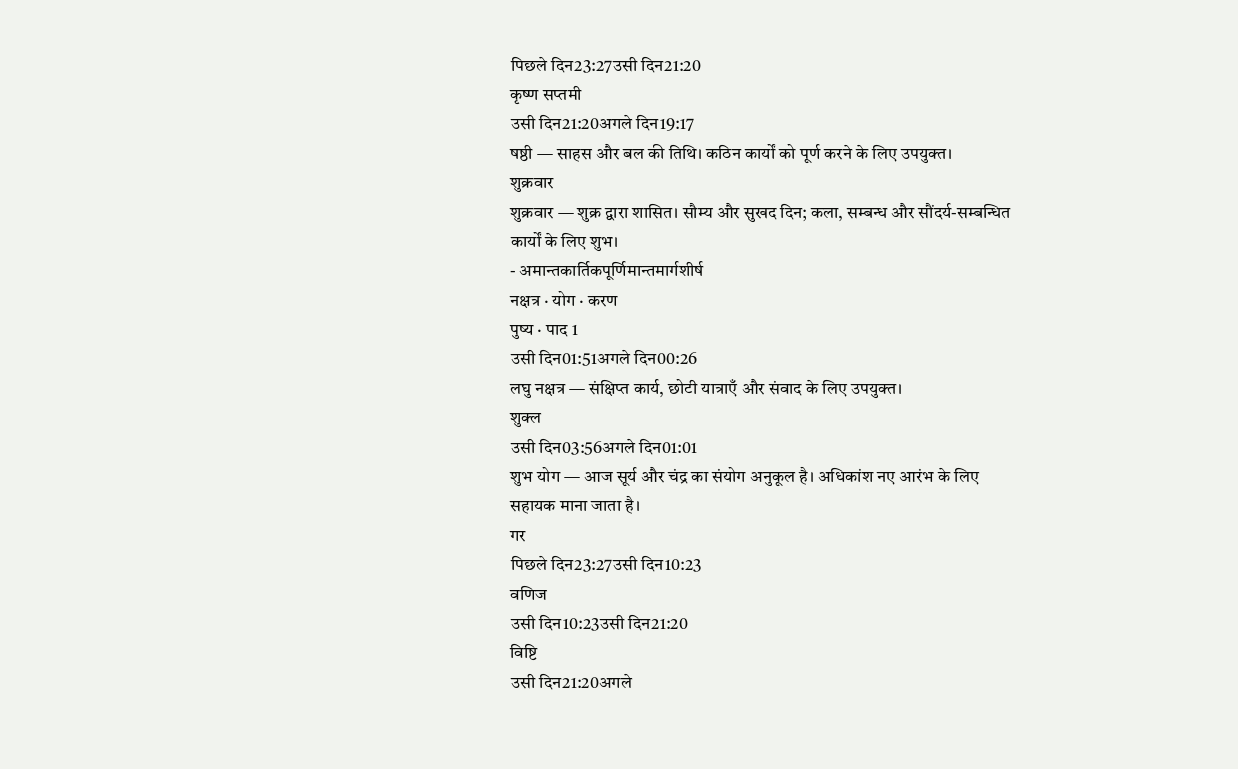पिछले दिन23:27उसी दिन21:20
कृष्ण सप्तमी
उसी दिन21:20अगले दिन19:17
षष्ठी — साहस और बल की तिथि। कठिन कार्यों को पूर्ण करने के लिए उपयुक्त।
शुक्रवार
शुक्रवार — शुक्र द्वारा शासित। सौम्य और सुखद दिन; कला, सम्बन्ध और सौंदर्य-सम्बन्धित कार्यों के लिए शुभ।
- अमान्तकार्तिकपूर्णिमान्तमार्गशीर्ष
नक्षत्र · योग · करण
पुष्य · पाद 1
उसी दिन01:51अगले दिन00:26
लघु नक्षत्र — संक्षिप्त कार्य, छोटी यात्राएँ और संवाद के लिए उपयुक्त।
शुक्ल
उसी दिन03:56अगले दिन01:01
शुभ योग — आज सूर्य और चंद्र का संयोग अनुकूल है। अधिकांश नए आरंभ के लिए सहायक माना जाता है।
गर
पिछले दिन23:27उसी दिन10:23
वणिज
उसी दिन10:23उसी दिन21:20
विष्टि
उसी दिन21:20अगले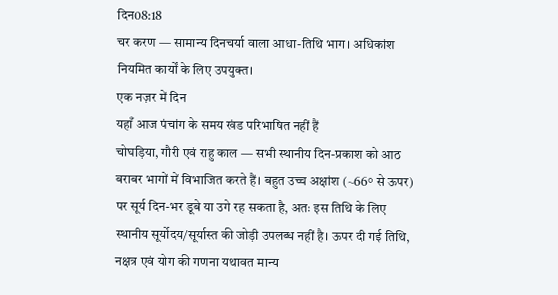दिन08:18
चर करण — सामान्य दिनचर्या वाला आधा-तिथि भाग। अधिकांश नियमित कार्यों के लिए उपयुक्त।
एक नज़र में दिन
यहाँ आज पंचांग के समय खंड परिभाषित नहीं हैं
चोघड़िया, गौरी एवं राहु काल — सभी स्थानीय दिन-प्रकाश को आठ बराबर भागों में विभाजित करते हैं। बहुत उच्च अक्षांश (~66° से ऊपर) पर सूर्य दिन-भर डूबे या उगे रह सकता है, अतः इस तिथि के लिए स्थानीय सूर्योदय/सूर्यास्त की जोड़ी उपलब्ध नहीं है। ऊपर दी गई तिथि, नक्षत्र एवं योग की गणना यथावत मान्य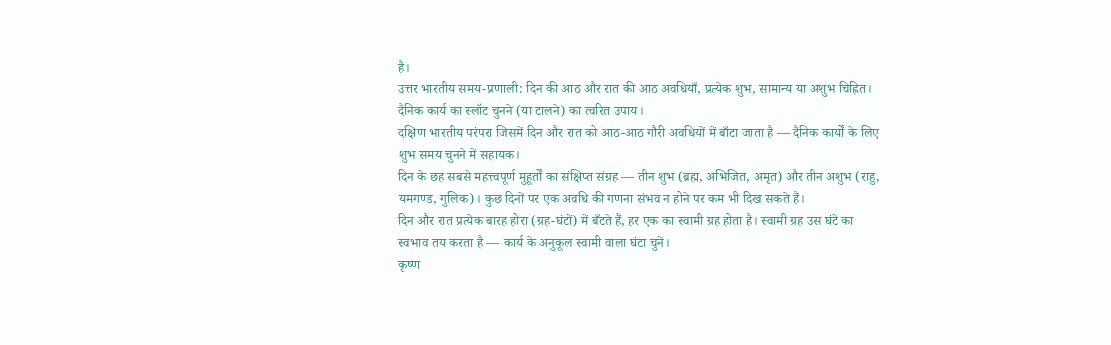है।
उत्तर भारतीय समय-प्रणाली: दिन की आठ और रात की आठ अवधियाँ, प्रत्येक शुभ, सामान्य या अशुभ चिह्नित। दैनिक कार्य का स्लॉट चुनने (या टालने) का त्वरित उपाय।
दक्षिण भारतीय परंपरा जिसमें दिन और रात को आठ-आठ गौरी अवधियों में बाँटा जाता है — दैनिक कार्यों के लिए शुभ समय चुनने में सहायक।
दिन के छह सबसे महत्त्वपूर्ण मुहूर्तों का संक्षिप्त संग्रह — तीन शुभ (ब्रह्म, अभिजित, अमृत) और तीन अशुभ (राहु, यमगण्ड, गुलिक)। कुछ दिनों पर एक अवधि की गणना संभव न होने पर कम भी दिख सकते हैं।
दिन और रात प्रत्येक बारह होरा (ग्रह-घंटों) में बँटते हैं, हर एक का स्वामी ग्रह होता है। स्वामी ग्रह उस घंटे का स्वभाव तय करता है — कार्य के अनुकूल स्वामी वाला घंटा चुनें।
कृष्ण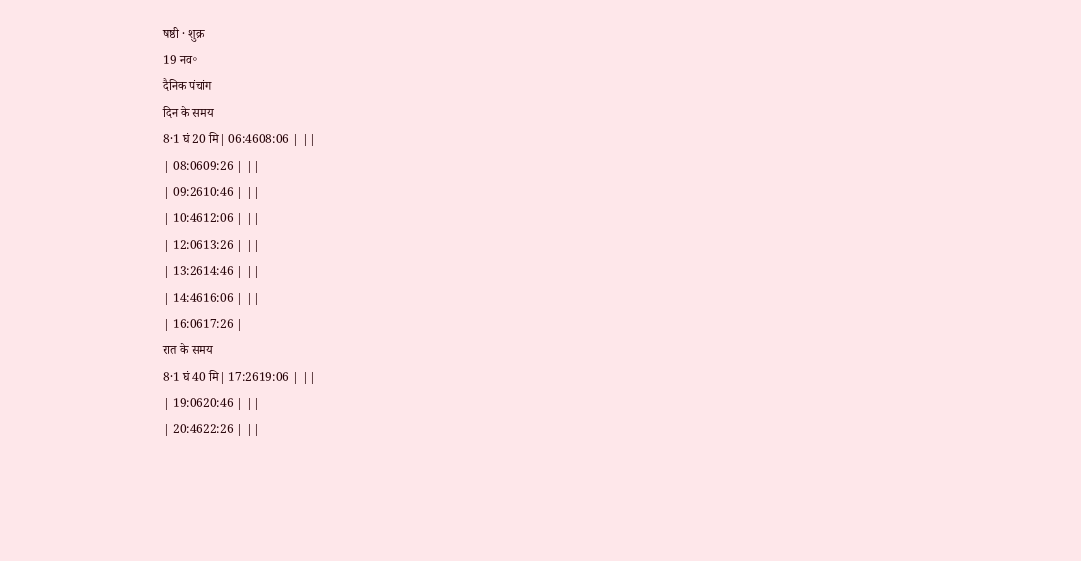षष्ठी · शुक्र
19 नव॰
दैनिक पंचांग
दिन के समय
8·1 घं 20 मि| 06:4608:06 | ||
| 08:0609:26 | ||
| 09:2610:46 | ||
| 10:4612:06 | ||
| 12:0613:26 | ||
| 13:2614:46 | ||
| 14:4616:06 | ||
| 16:0617:26 |
रात के समय
8·1 घं 40 मि| 17:2619:06 | ||
| 19:0620:46 | ||
| 20:4622:26 | ||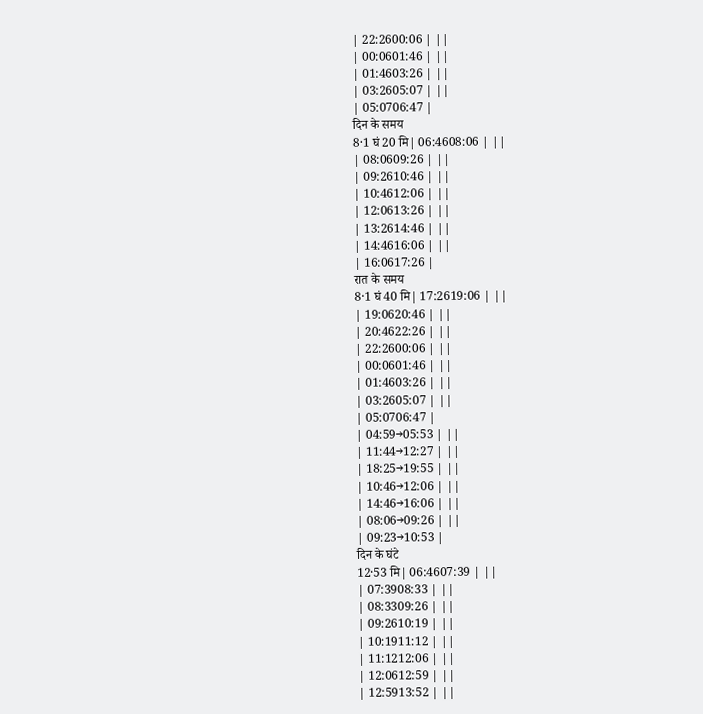| 22:2600:06 | ||
| 00:0601:46 | ||
| 01:4603:26 | ||
| 03:2605:07 | ||
| 05:0706:47 |
दिन के समय
8·1 घं 20 मि| 06:4608:06 | ||
| 08:0609:26 | ||
| 09:2610:46 | ||
| 10:4612:06 | ||
| 12:0613:26 | ||
| 13:2614:46 | ||
| 14:4616:06 | ||
| 16:0617:26 |
रात के समय
8·1 घं 40 मि| 17:2619:06 | ||
| 19:0620:46 | ||
| 20:4622:26 | ||
| 22:2600:06 | ||
| 00:0601:46 | ||
| 01:4603:26 | ||
| 03:2605:07 | ||
| 05:0706:47 |
| 04:59→05:53 | ||
| 11:44→12:27 | ||
| 18:25→19:55 | ||
| 10:46→12:06 | ||
| 14:46→16:06 | ||
| 08:06→09:26 | ||
| 09:23→10:53 |
दिन के घंटे
12·53 मि| 06:4607:39 | ||
| 07:3908:33 | ||
| 08:3309:26 | ||
| 09:2610:19 | ||
| 10:1911:12 | ||
| 11:1212:06 | ||
| 12:0612:59 | ||
| 12:5913:52 | ||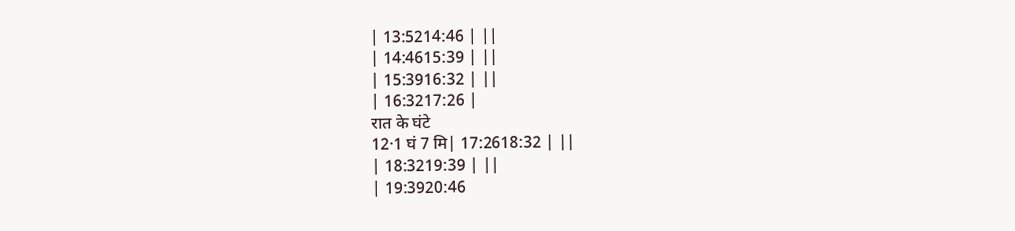| 13:5214:46 | ||
| 14:4615:39 | ||
| 15:3916:32 | ||
| 16:3217:26 |
रात के घंटे
12·1 घं 7 मि| 17:2618:32 | ||
| 18:3219:39 | ||
| 19:3920:46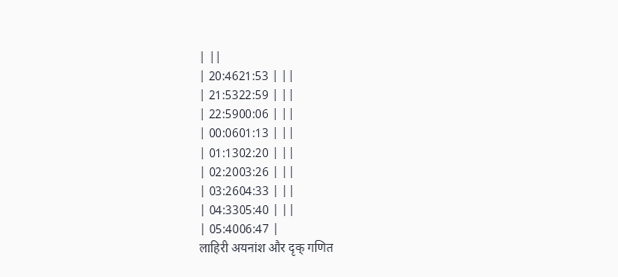| ||
| 20:4621:53 | ||
| 21:5322:59 | ||
| 22:5900:06 | ||
| 00:0601:13 | ||
| 01:1302:20 | ||
| 02:2003:26 | ||
| 03:2604:33 | ||
| 04:3305:40 | ||
| 05:4006:47 |
लाहिरी अयनांश और दृक् गणित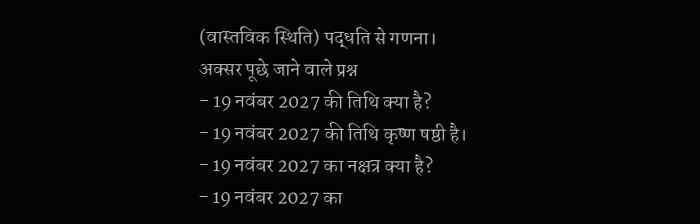(वास्तविक स्थिति) पद्धति से गणना।
अक्सर पूछे जाने वाले प्रश्न
- 19 नवंबर 2027 की तिथि क्या है?
- 19 नवंबर 2027 की तिथि कृष्ण षष्ठी है।
- 19 नवंबर 2027 का नक्षत्र क्या है?
- 19 नवंबर 2027 का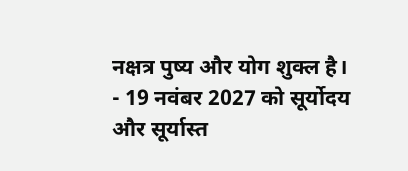नक्षत्र पुष्य और योग शुक्ल है।
- 19 नवंबर 2027 को सूर्योदय और सूर्यास्त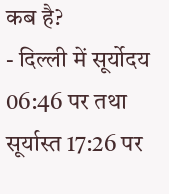कब है?
- दिल्ली में सूर्योदय 06:46 पर तथा सूर्यास्त 17:26 पर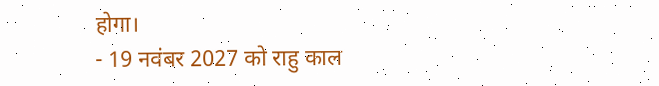होगा।
- 19 नवंबर 2027 को राहु काल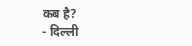कब है?
- दिल्ली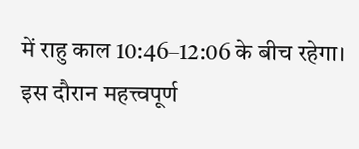में राहु काल 10:46–12:06 के बीच रहेगा। इस दौरान महत्त्वपूर्ण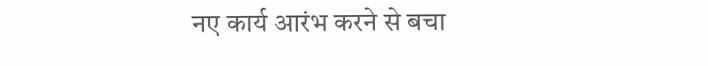नए कार्य आरंभ करने से बचा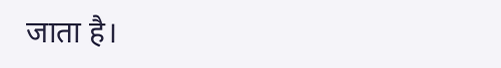जाता है।